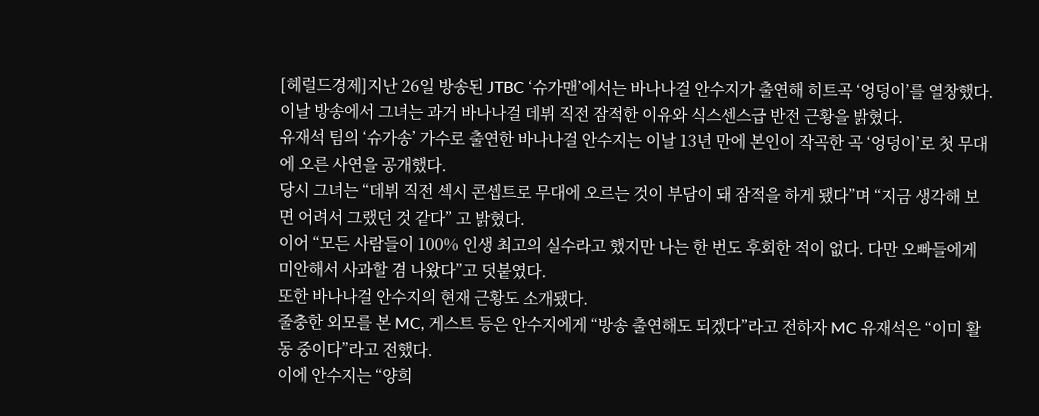[헤럴드경제]지난 26일 방송된 JTBC ‘슈가맨’에서는 바나나걸 안수지가 출연해 히트곡 ‘엉덩이’를 열창했다.
이날 방송에서 그녀는 과거 바나나걸 데뷔 직전 잠적한 이유와 식스센스급 반전 근황을 밝혔다.
유재석 팀의 ‘슈가송’ 가수로 출연한 바나나걸 안수지는 이날 13년 만에 본인이 작곡한 곡 ‘엉덩이’로 첫 무대에 오른 사연을 공개했다.
당시 그녀는 “데뷔 직전 섹시 콘셉트로 무대에 오르는 것이 부담이 돼 잠적을 하게 됐다”며 “지금 생각해 보면 어려서 그랬던 것 같다” 고 밝혔다.
이어 “모든 사람들이 100% 인생 최고의 실수라고 했지만 나는 한 번도 후회한 적이 없다. 다만 오빠들에게 미안해서 사과할 겸 나왔다”고 덧붙였다.
또한 바나나걸 안수지의 현재 근황도 소개됐다.
줄충한 외모를 본 MC, 게스트 등은 안수지에게 “방송 출연해도 되겠다”라고 전하자 MC 유재석은 “이미 활동 중이다”라고 전했다.
이에 안수지는 “양희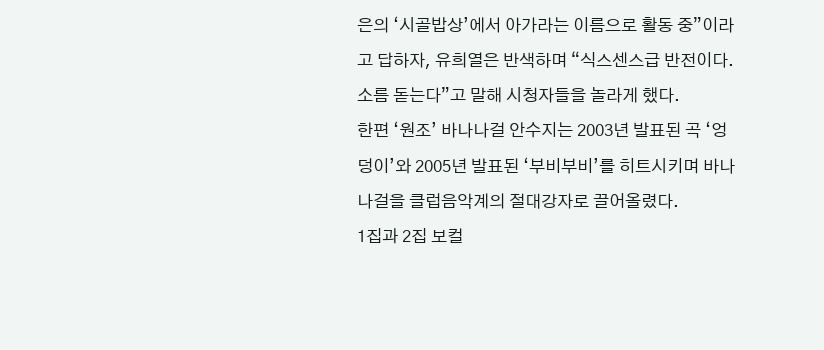은의 ‘시골밥상’에서 아가라는 이름으로 활동 중”이라고 답하자, 유희열은 반색하며 “식스센스급 반전이다. 소름 돋는다”고 말해 시청자들을 놀라게 했다.
한편 ‘원조’ 바나나걸 안수지는 2003년 발표된 곡 ‘엉덩이’와 2005년 발표된 ‘부비부비’를 히트시키며 바나나걸을 클럽음악계의 절대강자로 끌어올렸다.
1집과 2집 보컬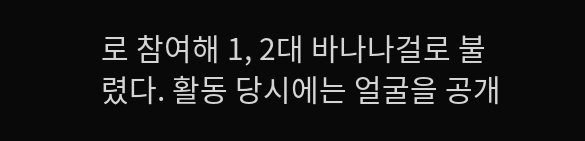로 참여해 1, 2대 바나나걸로 불렸다. 활동 당시에는 얼굴을 공개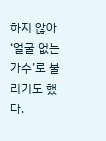하지 않아 ‘얼굴 없는 가수’로 불리기도 했다.